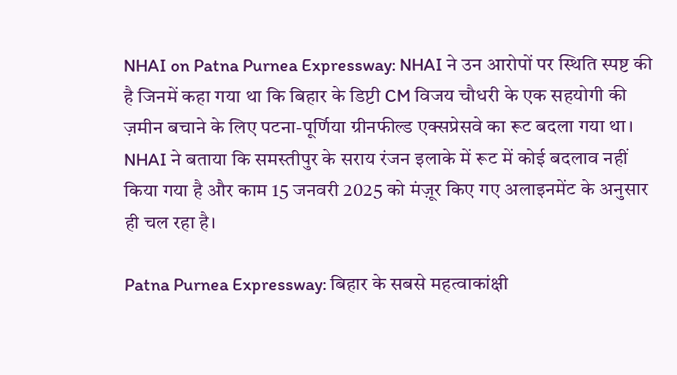NHAI on Patna Purnea Expressway: NHAI ने उन आरोपों पर स्थिति स्पष्ट की है जिनमें कहा गया था कि बिहार के डिप्टी CM विजय चौधरी के एक सहयोगी की ज़मीन बचाने के लिए पटना-पूर्णिया ग्रीनफील्ड एक्सप्रेसवे का रूट बदला गया था। NHAI ने बताया कि समस्तीपुर के सराय रंजन इलाके में रूट में कोई बदलाव नहीं किया गया है और काम 15 जनवरी 2025 को मंज़ूर किए गए अलाइनमेंट के अनुसार ही चल रहा है।

Patna Purnea Expressway: बिहार के सबसे महत्वाकांक्षी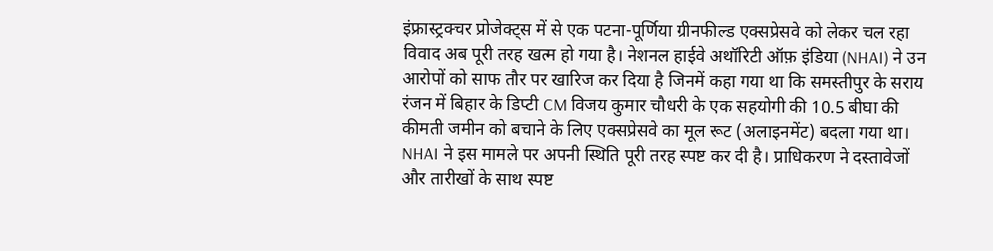इंफ्रास्ट्रक्चर प्रोजेक्ट्स में से एक पटना-पूर्णिया ग्रीनफील्ड एक्सप्रेसवे को लेकर चल रहा विवाद अब पूरी तरह खत्म हो गया है। नेशनल हाईवे अथॉरिटी ऑफ़ इंडिया (NHAI) ने उन आरोपों को साफ तौर पर खारिज कर दिया है जिनमें कहा गया था कि समस्तीपुर के सराय रंजन में बिहार के डिप्टी CM विजय कुमार चौधरी के एक सहयोगी की 10.5 बीघा की कीमती जमीन को बचाने के लिए एक्सप्रेसवे का मूल रूट (अलाइनमेंट) बदला गया था।
NHAI ने इस मामले पर अपनी स्थिति पूरी तरह स्पष्ट कर दी है। प्राधिकरण ने दस्तावेजों और तारीखों के साथ स्पष्ट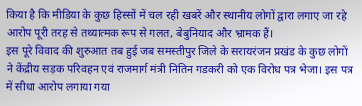किया है कि मीडिया के कुछ हिस्सों में चल रही खबरें और स्थानीय लोगों द्वारा लगाए जा रहे आरोप पूरी तरह से तथ्यात्मक रूप से गलत, बेबुनियाद और भ्रामक हैं।
इस पूरे विवाद की शुरुआत तब हुई जब समस्तीपुर जिले के सरायरंजन प्रखंड के कुछ लोगों ने केंद्रीय सड़क परिवहन एवं राजमार्ग मंत्री नितिन गडकरी को एक विरोध पत्र भेजा। इस पत्र में सीधा आरोप लगाया गया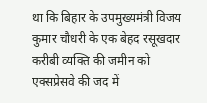था कि बिहार के उपमुख्यमंत्री विजय कुमार चौधरी के एक बेहद रसूखदार करीबी व्यक्ति की जमीन को एक्सप्रेसवे की जद में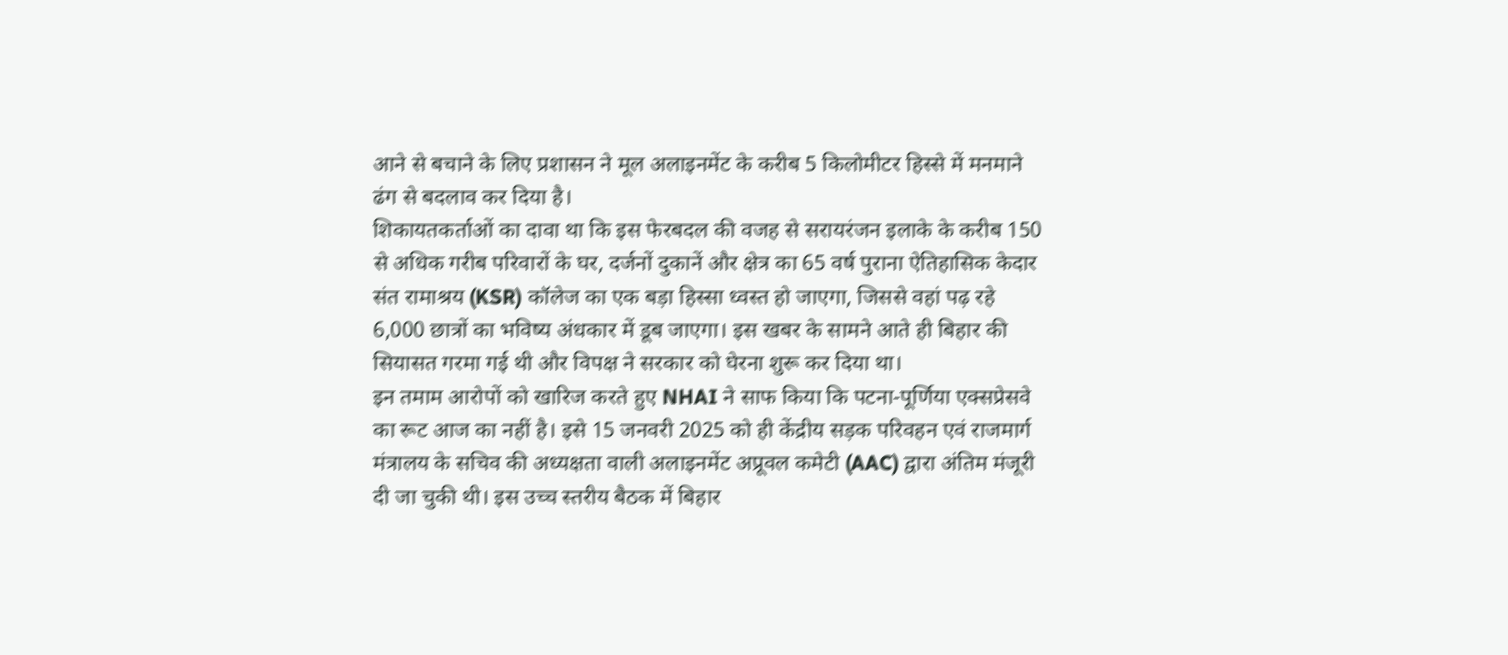आने से बचाने के लिए प्रशासन ने मूल अलाइनमेंट के करीब 5 किलोमीटर हिस्से में मनमाने ढंग से बदलाव कर दिया है।
शिकायतकर्ताओं का दावा था कि इस फेरबदल की वजह से सरायरंजन इलाके के करीब 150 से अधिक गरीब परिवारों के घर, दर्जनों दुकानें और क्षेत्र का 65 वर्ष पुराना ऐतिहासिक केदार संत रामाश्रय (KSR) कॉलेज का एक बड़ा हिस्सा ध्वस्त हो जाएगा, जिससे वहां पढ़ रहे 6,000 छात्रों का भविष्य अंधकार में डूब जाएगा। इस खबर के सामने आते ही बिहार की सियासत गरमा गई थी और विपक्ष ने सरकार को घेरना शुरू कर दिया था।
इन तमाम आरोपों को खारिज करते हुए NHAI ने साफ किया कि पटना-पूर्णिया एक्सप्रेसवे का रूट आज का नहीं है। इसे 15 जनवरी 2025 को ही केंद्रीय सड़क परिवहन एवं राजमार्ग मंत्रालय के सचिव की अध्यक्षता वाली अलाइनमेंट अप्रूवल कमेटी (AAC) द्वारा अंतिम मंजूरी दी जा चुकी थी। इस उच्च स्तरीय बैठक में बिहार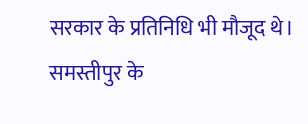सरकार के प्रतिनिधि भी मौजूद थे। समस्तीपुर के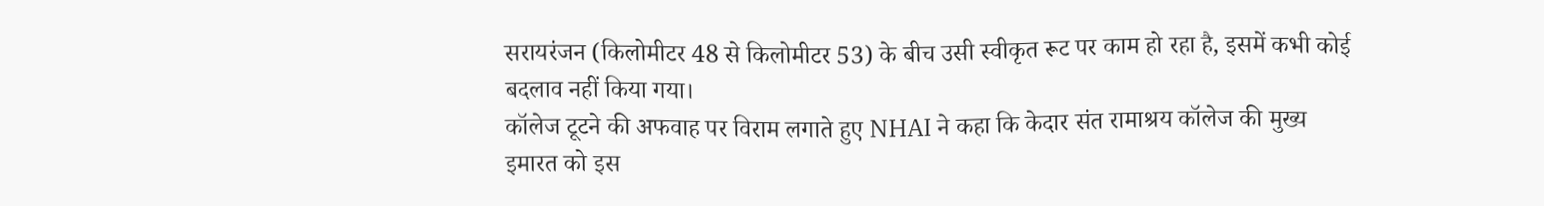सरायरंजन (किलोमीटर 48 से किलोमीटर 53) के बीच उसी स्वीकृत रूट पर काम हो रहा है, इसमें कभी कोई बदलाव नहीं किया गया।
कॉलेज टूटने की अफवाह पर विराम लगाते हुए NHAI ने कहा कि केदार संत रामाश्रय कॉलेज की मुख्य इमारत को इस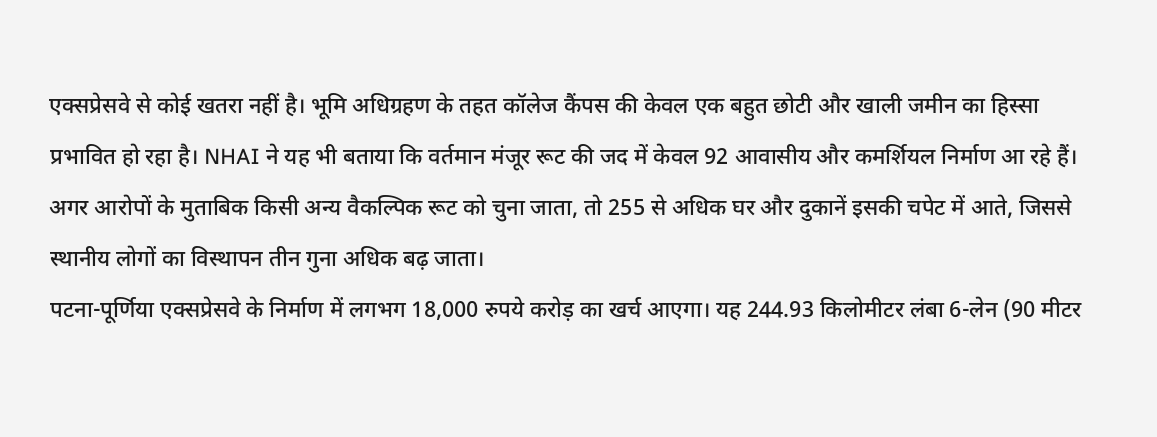एक्सप्रेसवे से कोई खतरा नहीं है। भूमि अधिग्रहण के तहत कॉलेज कैंपस की केवल एक बहुत छोटी और खाली जमीन का हिस्सा प्रभावित हो रहा है। NHAI ने यह भी बताया कि वर्तमान मंजूर रूट की जद में केवल 92 आवासीय और कमर्शियल निर्माण आ रहे हैं। अगर आरोपों के मुताबिक किसी अन्य वैकल्पिक रूट को चुना जाता, तो 255 से अधिक घर और दुकानें इसकी चपेट में आते, जिससे स्थानीय लोगों का विस्थापन तीन गुना अधिक बढ़ जाता।
पटना-पूर्णिया एक्सप्रेसवे के निर्माण में लगभग 18,000 रुपये करोड़ का खर्च आएगा। यह 244.93 किलोमीटर लंबा 6-लेन (90 मीटर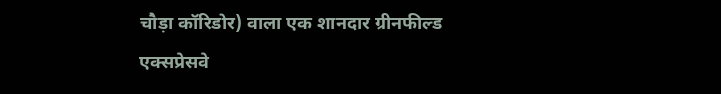चौड़ा कॉरिडोर) वाला एक शानदार ग्रीनफील्ड एक्सप्रेसवे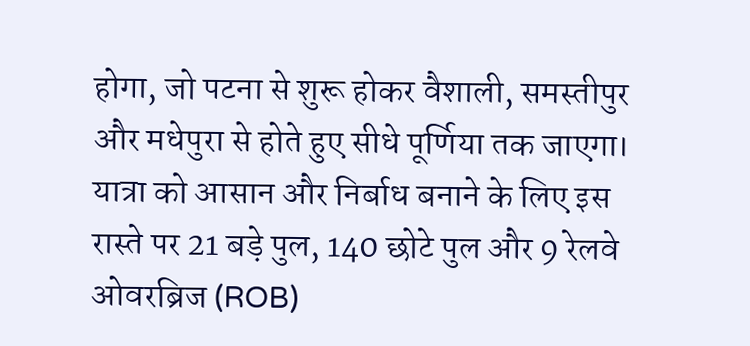होगा, जो पटना से शुरू होकर वैशाली, समस्तीपुर और मधेपुरा से होते हुए सीधे पूर्णिया तक जाएगा। यात्रा को आसान और निर्बाध बनाने के लिए इस रास्ते पर 21 बड़े पुल, 140 छोटे पुल और 9 रेलवे ओवरब्रिज (ROB)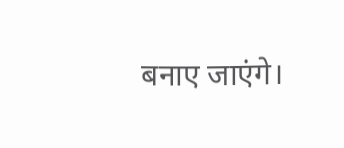बनाए जाएंगे।